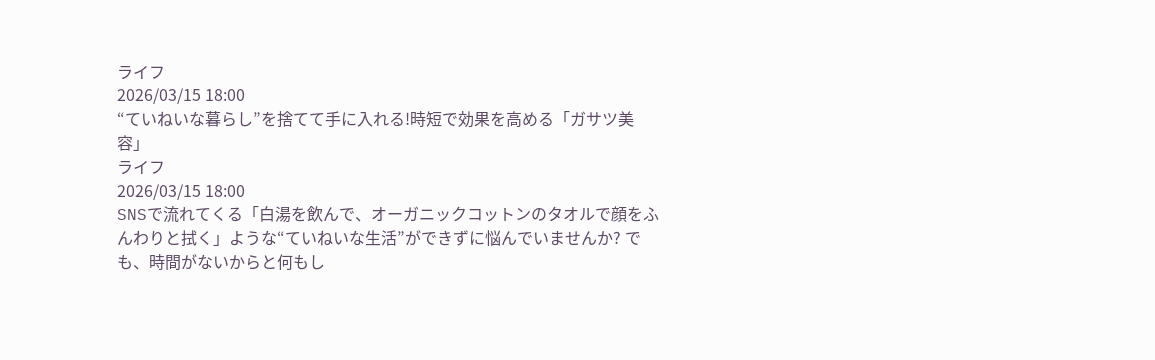ライフ
2026/03/15 18:00
“ていねいな暮らし”を捨てて手に入れる!時短で効果を高める「ガサツ美容」
ライフ
2026/03/15 18:00
SNSで流れてくる「白湯を飲んで、オーガニックコットンのタオルで顔をふんわりと拭く」ような“ていねいな生活”ができずに悩んでいませんか? でも、時間がないからと何もし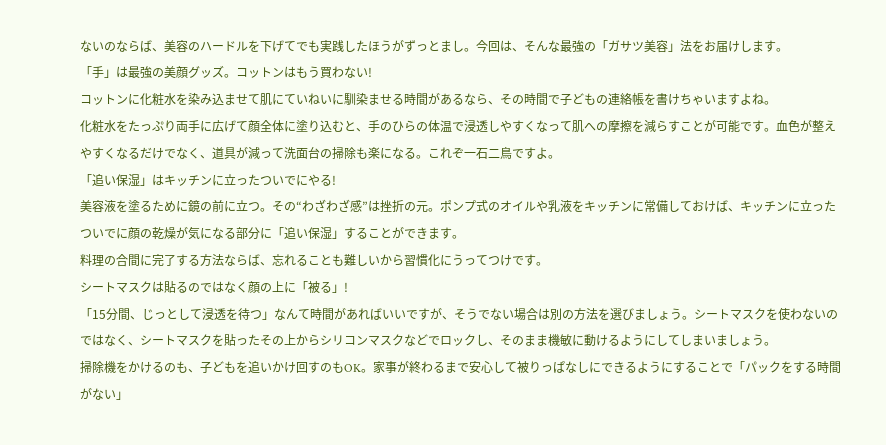ないのならば、美容のハードルを下げてでも実践したほうがずっとまし。今回は、そんな最強の「ガサツ美容」法をお届けします。
「手」は最強の美顔グッズ。コットンはもう買わない!
コットンに化粧水を染み込ませて肌にていねいに馴染ませる時間があるなら、その時間で子どもの連絡帳を書けちゃいますよね。
化粧水をたっぷり両手に広げて顔全体に塗り込むと、手のひらの体温で浸透しやすくなって肌への摩擦を減らすことが可能です。血色が整えやすくなるだけでなく、道具が減って洗面台の掃除も楽になる。これぞ一石二鳥ですよ。
「追い保湿」はキッチンに立ったついでにやる!
美容液を塗るために鏡の前に立つ。その“わざわざ感”は挫折の元。ポンプ式のオイルや乳液をキッチンに常備しておけば、キッチンに立ったついでに顔の乾燥が気になる部分に「追い保湿」することができます。
料理の合間に完了する方法ならば、忘れることも難しいから習慣化にうってつけです。
シートマスクは貼るのではなく顔の上に「被る」!
「15分間、じっとして浸透を待つ」なんて時間があればいいですが、そうでない場合は別の方法を選びましょう。シートマスクを使わないのではなく、シートマスクを貼ったその上からシリコンマスクなどでロックし、そのまま機敏に動けるようにしてしまいましょう。
掃除機をかけるのも、子どもを追いかけ回すのもOK。家事が終わるまで安心して被りっぱなしにできるようにすることで「パックをする時間がない」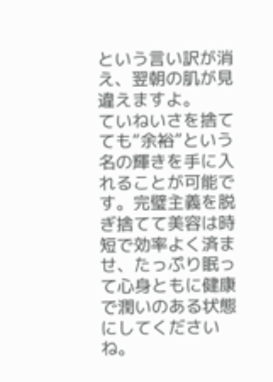という言い訳が消え、翌朝の肌が見違えますよ。
ていねいさを捨てても“余裕”という名の輝きを手に入れることが可能です。完璧主義を脱ぎ捨てて美容は時短で効率よく済ませ、たっぷり眠って心身ともに健康で潤いのある状態にしてくださいね。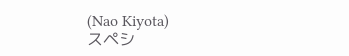(Nao Kiyota)
スペシ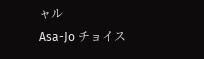ャル
Asa-Jo チョイス